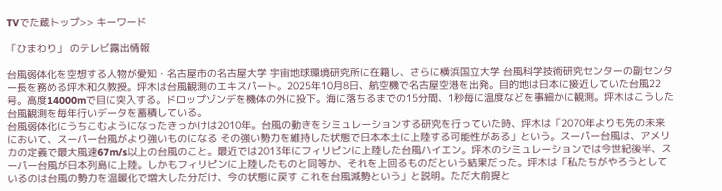TVでた蔵トップ>> キーワード

「ひまわり」 のテレビ露出情報

台風弱体化を空想する人物が愛知・名古屋市の名古屋大学 宇宙地球環境研究所に在籍し、さらに横浜国立大学 台風科学技術研究センターの副センター長を務める坪木和久教授。坪木は台風観測のエキスパート。2025年10月8日、航空機で名古屋空港を出発。目的地は日本に接近していた台風22号。高度14000mで目に突入する。ドロップゾンデを機体の外に投下。海に落ちるまでの15分間、1秒毎に温度などを事細かに観測。坪木はこうした台風観測を毎年行いデータを蓄積している。
台風弱体化にうちこむようになったきっかけは2010年。台風の動きをシミュレーションする研究を行っていた時、坪木は「2070年よりも先の未来において、スーパー台風がより強いものになる その強い勢力を維持した状態で日本本土に上陸する可能性がある」という。スーパー台風は、アメリカの定義で最大風速67m/s以上の台風のこと。最近では2013年にフィリピンに上陸した台風ハイエン。坪木のシミュレーションでは今世紀後半、スーパー台風が日本列島に上陸。しかもフィリピンに上陸したものと同等か、それを上回るものだという結果だった。坪木は「私たちがやろうとしているのは台風の勢力を温暖化で増大した分だけ、今の状態に戻す これを台風減勢という」と説明。ただ大前提と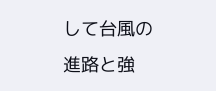して台風の進路と強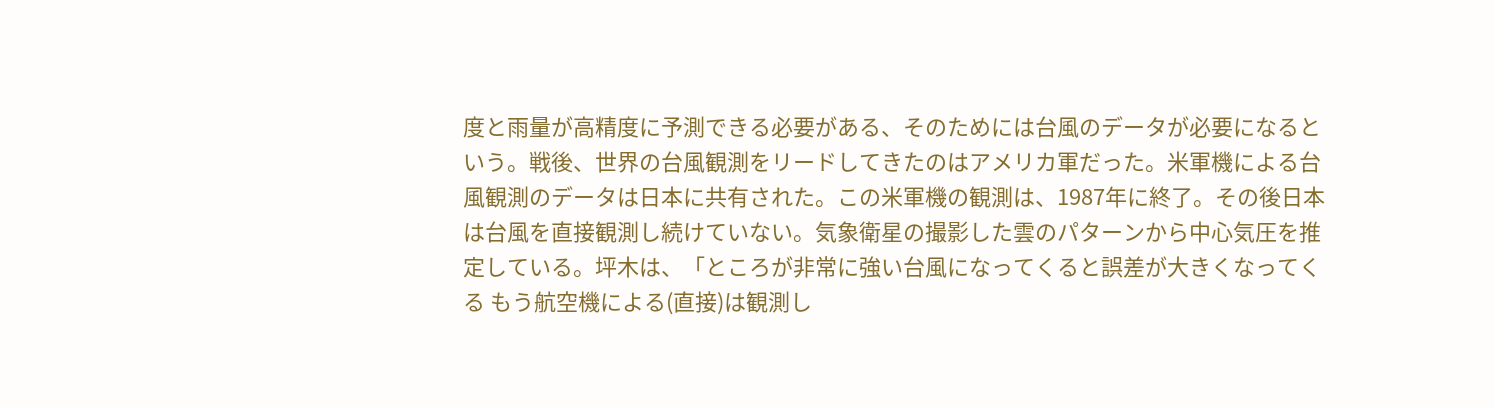度と雨量が高精度に予測できる必要がある、そのためには台風のデータが必要になるという。戦後、世界の台風観測をリードしてきたのはアメリカ軍だった。米軍機による台風観測のデータは日本に共有された。この米軍機の観測は、1987年に終了。その後日本は台風を直接観測し続けていない。気象衛星の撮影した雲のパターンから中心気圧を推定している。坪木は、「ところが非常に強い台風になってくると誤差が大きくなってくる もう航空機による(直接)は観測し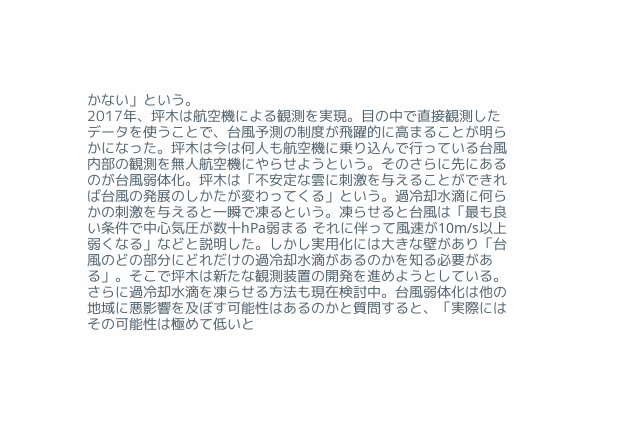かない」という。
2017年、坪木は航空機による観測を実現。目の中で直接観測したデータを使うことで、台風予測の制度が飛躍的に高まることが明らかになった。坪木は今は何人も航空機に乗り込んで行っている台風内部の観測を無人航空機にやらせようという。そのさらに先にあるのが台風弱体化。坪木は「不安定な雲に刺激を与えることができれば台風の発展のしかたが変わってくる」という。過冷却水滴に何らかの刺激を与えると一瞬で凍るという。凍らせると台風は「最も良い条件で中心気圧が数十hPa弱まる それに伴って風速が10m/s以上弱くなる」などと説明した。しかし実用化には大きな壁があり「台風のどの部分にどれだけの過冷却水滴があるのかを知る必要がある」。そこで坪木は新たな観測装置の開発を進めようとしている。さらに過冷却水滴を凍らせる方法も現在検討中。台風弱体化は他の地域に悪影響を及ぼす可能性はあるのかと質問すると、「実際にはその可能性は極めて低いと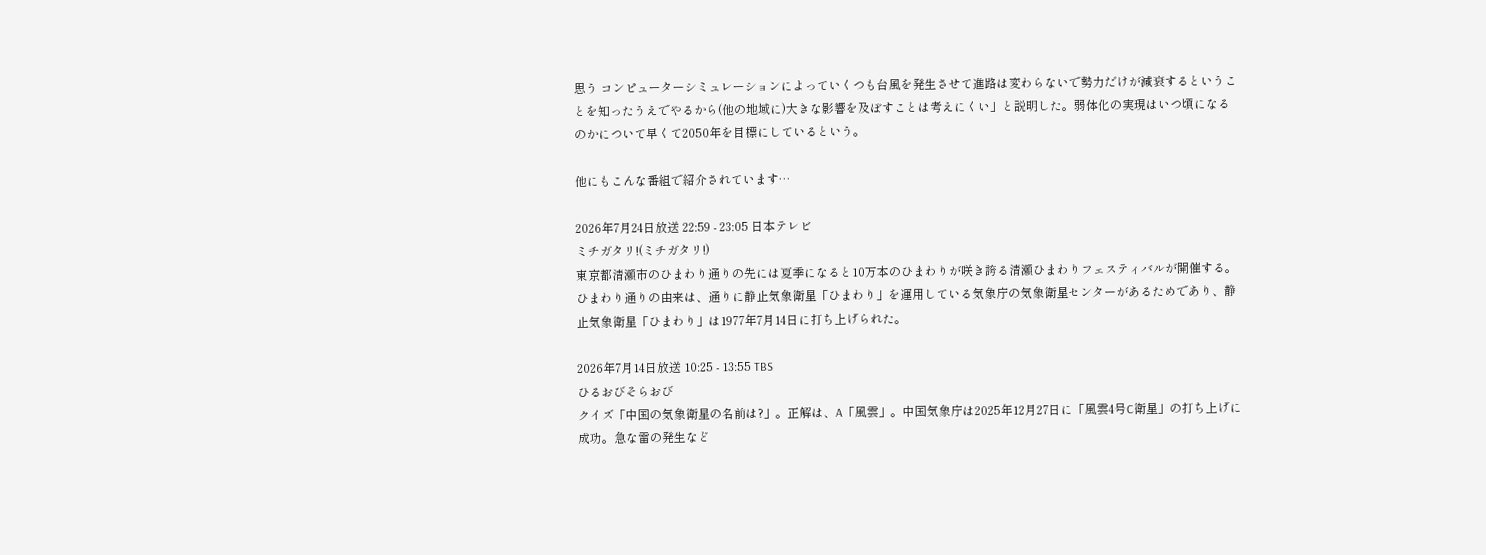思う コンピューターシミュレーションによっていくつも台風を発生させて進路は変わらないで勢力だけが減衰するということを知ったうえでやるから(他の地域に)大きな影響を及ぼすことは考えにくい」と説明した。弱体化の実現はいつ頃になるのかについて早くて2050年を目標にしているという。

他にもこんな番組で紹介されています…

2026年7月24日放送 22:59 - 23:05 日本テレビ
ミチガタリ!(ミチガタリ!)
東京都清瀬市のひまわり通りの先には夏季になると10万本のひまわりが咲き誇る清瀬ひまわりフェスティバルが開催する。ひまわり通りの由来は、通りに静止気象衛星「ひまわり」を運用している気象庁の気象衛星センターがあるためであり、静止気象衛星「ひまわり」は1977年7月14日に打ち上げられた。

2026年7月14日放送 10:25 - 13:55 TBS
ひるおびそらおび
クイズ「中国の気象衛星の名前は?」。正解は、A「風雲」。中国気象庁は2025年12月27日に「風雲4号C衛星」の打ち上げに成功。急な雷の発生など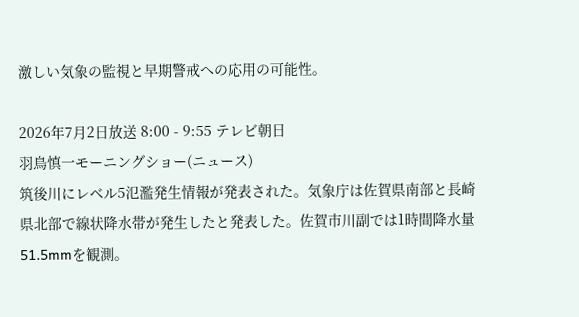激しい気象の監視と早期警戒への応用の可能性。

2026年7月2日放送 8:00 - 9:55 テレビ朝日
羽鳥慎一モーニングショー(ニュース)
筑後川にレベル5氾濫発生情報が発表された。気象庁は佐賀県南部と長崎県北部で線状降水帯が発生したと発表した。佐賀市川副では1時間降水量51.5mmを観測。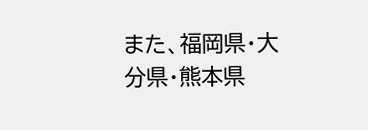また、福岡県・大分県・熊本県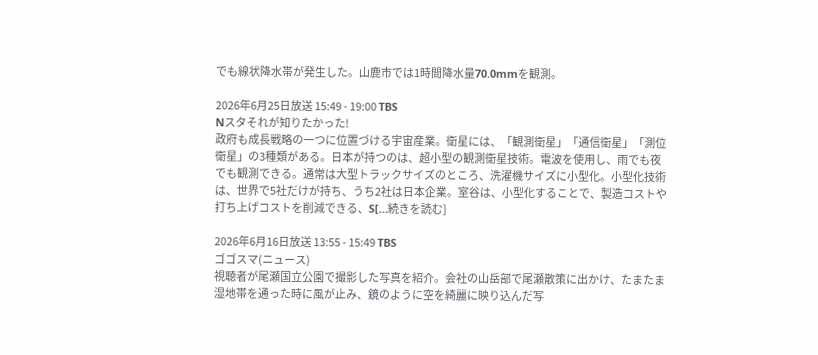でも線状降水帯が発生した。山鹿市では1時間降水量70.0mmを観測。

2026年6月25日放送 15:49 - 19:00 TBS
Nスタそれが知りたかった!
政府も成長戦略の一つに位置づける宇宙産業。衛星には、「観測衛星」「通信衛星」「測位衛星」の3種類がある。日本が持つのは、超小型の観測衛星技術。電波を使用し、雨でも夜でも観測できる。通常は大型トラックサイズのところ、洗濯機サイズに小型化。小型化技術は、世界で5社だけが持ち、うち2社は日本企業。室谷は、小型化することで、製造コストや打ち上げコストを削減できる、S[…続きを読む]

2026年6月16日放送 13:55 - 15:49 TBS
ゴゴスマ(ニュース)
視聴者が尾瀬国立公園で撮影した写真を紹介。会社の山岳部で尾瀬散策に出かけ、たまたま湿地帯を通った時に風が止み、鏡のように空を綺麗に映り込んだ写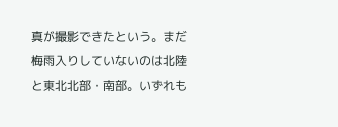真が撮影できたという。まだ梅雨入りしていないのは北陸と東北北部・南部。いずれも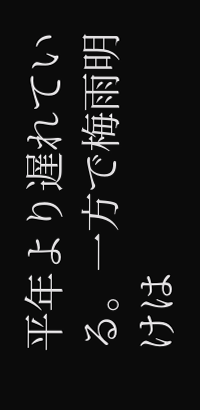平年より遅れている。一方で梅雨明けは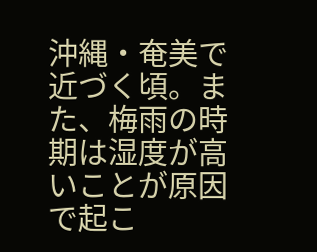沖縄・奄美で近づく頃。また、梅雨の時期は湿度が高いことが原因で起こ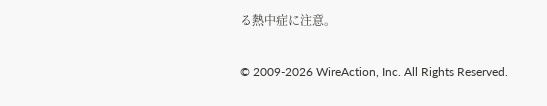る熱中症に注意。

© 2009-2026 WireAction, Inc. All Rights Reserved.